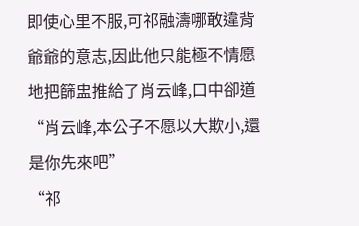即使心里不服,可祁融濤哪敢違背爺爺的意志,因此他只能極不情愿地把篩盅推給了肖云峰,口中卻道“肖云峰,本公子不愿以大欺小,還是你先來吧”
“祁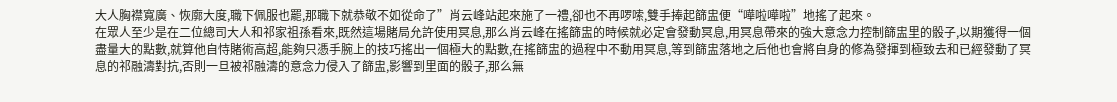大人胸襟寬廣、恢廓大度,職下佩服也罷,那職下就恭敬不如從命了”肖云峰站起來施了一禮,卻也不再啰嗦,雙手捧起篩盅便“嘩啦嘩啦”地搖了起來。
在眾人至少是在二位總司大人和祁家祖孫看來,既然這場賭局允許使用冥息,那么肖云峰在搖篩盅的時候就必定會發動冥息,用冥息帶來的強大意念力控制篩盅里的骰子,以期獲得一個盡量大的點數,就算他自恃賭術高超,能夠只憑手腕上的技巧搖出一個極大的點數,在搖篩盅的過程中不動用冥息,等到篩盅落地之后他也會將自身的修為發揮到極致去和已經發動了冥息的祁融濤對抗,否則一旦被祁融濤的意念力侵入了篩盅,影響到里面的骰子,那么無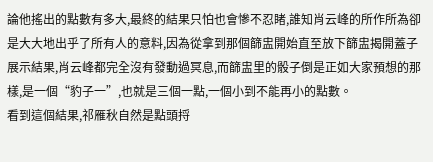論他搖出的點數有多大,最終的結果只怕也會慘不忍睹,誰知肖云峰的所作所為卻是大大地出乎了所有人的意料,因為從拿到那個篩盅開始直至放下篩盅揭開蓋子展示結果,肖云峰都完全沒有發動過冥息,而篩盅里的骰子倒是正如大家預想的那樣,是一個“豹子一”,也就是三個一點,一個小到不能再小的點數。
看到這個結果,祁雁秋自然是點頭捋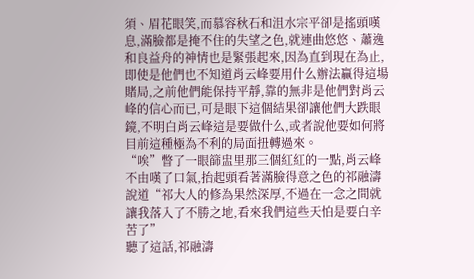須、眉花眼笑,而慕容秋石和沮水宗平卻是搖頭嘆息,滿臉都是掩不住的失望之色,就連曲悠悠、蕭逸和良益舟的神情也是緊張起來,因為直到現在為止,即使是他們也不知道肖云峰要用什么辦法贏得這場賭局,之前他們能保持平靜,靠的無非是他們對肖云峰的信心而已,可是眼下這個結果卻讓他們大跌眼鏡,不明白肖云峰這是要做什么,或者說他要如何將目前這種極為不利的局面扭轉過來。
“唉”瞥了一眼篩盅里那三個紅紅的一點,肖云峰不由嘆了口氣,抬起頭看著滿臉得意之色的祁融濤說道“祁大人的修為果然深厚,不過在一念之間就讓我落入了不勝之地,看來我們這些天怕是要白辛苦了”
聽了這話,祁融濤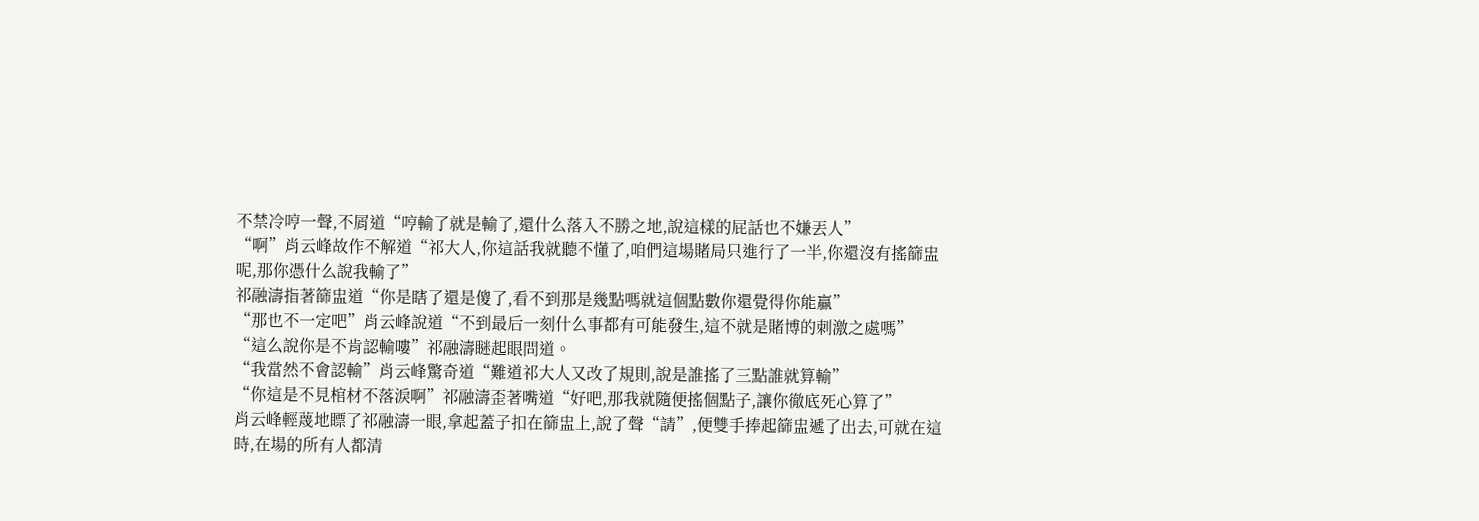不禁冷哼一聲,不屑道“哼輸了就是輸了,還什么落入不勝之地,說這樣的屁話也不嫌丟人”
“啊”肖云峰故作不解道“祁大人,你這話我就聽不懂了,咱們這場賭局只進行了一半,你還沒有搖篩盅呢,那你憑什么說我輸了”
祁融濤指著篩盅道“你是瞎了還是傻了,看不到那是幾點嗎就這個點數你還覺得你能贏”
“那也不一定吧”肖云峰說道“不到最后一刻什么事都有可能發生,這不就是賭博的刺激之處嗎”
“這么說你是不肯認輸嘍”祁融濤瞇起眼問道。
“我當然不會認輸”肖云峰驚奇道“難道祁大人又改了規則,說是誰搖了三點誰就算輸”
“你這是不見棺材不落淚啊”祁融濤歪著嘴道“好吧,那我就隨便搖個點子,讓你徹底死心算了”
肖云峰輕蔑地瞟了祁融濤一眼,拿起蓋子扣在篩盅上,說了聲“請”,便雙手捧起篩盅遞了出去,可就在這時,在場的所有人都清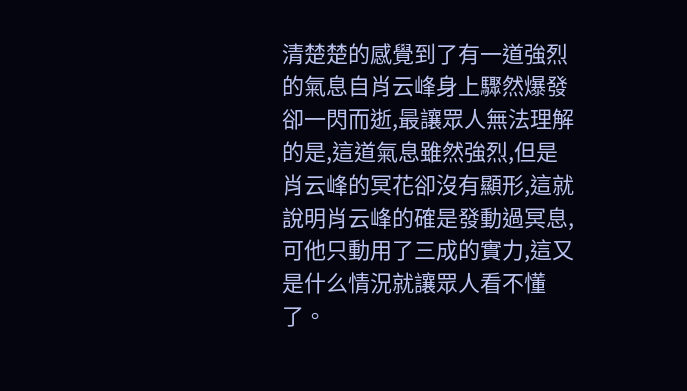清楚楚的感覺到了有一道強烈的氣息自肖云峰身上驟然爆發卻一閃而逝,最讓眾人無法理解的是,這道氣息雖然強烈,但是肖云峰的冥花卻沒有顯形,這就說明肖云峰的確是發動過冥息,可他只動用了三成的實力,這又是什么情況就讓眾人看不懂了。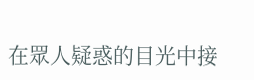在眾人疑惑的目光中接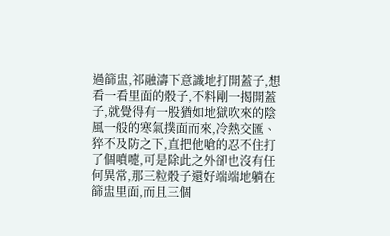過篩盅,祁融濤下意識地打開蓋子,想看一看里面的骰子,不料剛一揭開蓋子,就覺得有一股猶如地獄吹來的陰風一般的寒氣撲面而來,冷熱交匯、猝不及防之下,直把他嗆的忍不住打了個噴嚏,可是除此之外卻也沒有任何異常,那三粒骰子還好端端地躺在篩盅里面,而且三個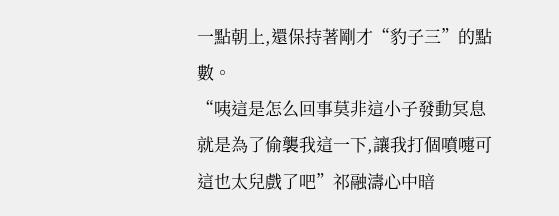一點朝上,還保持著剛才“豹子三”的點數。
“咦這是怎么回事莫非這小子發動冥息就是為了偷襲我這一下,讓我打個噴嚏可這也太兒戲了吧”祁融濤心中暗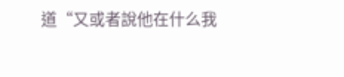道“又或者說他在什么我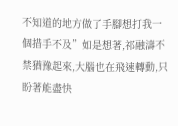不知道的地方做了手腳想打我一個措手不及”如是想著,祁融濤不禁猶豫起來,大腦也在飛速轉動,只盼著能盡快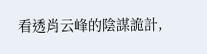看透肖云峰的陰謀詭計,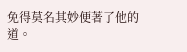免得莫名其妙便著了他的道。